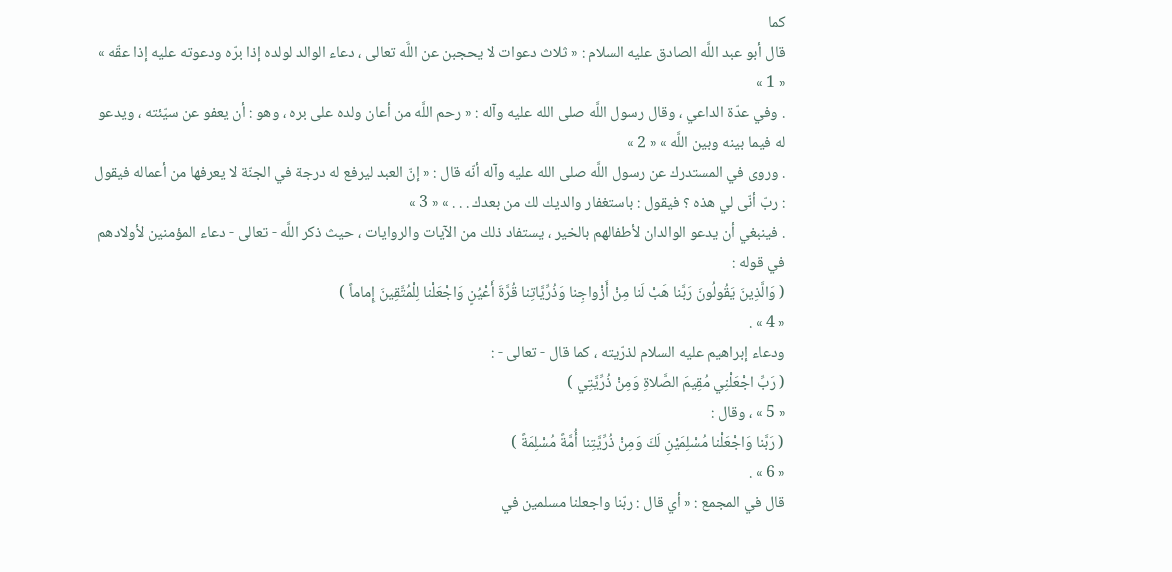كما
قال أبو عبد اللَّه الصادق عليه السلام : « ثلاث دعوات لا يحجبن عن اللَّه تعالى ، دعاء الوالد لولده إذا برّه ودعوته عليه إذا عقّه » « 1 »
. وفي عدّة الداعي ، وقال رسول اللَّه صلى الله عليه وآله : « رحم اللَّه من أعان ولده على بره ، وهو : أن يعفو عن سيّئته ، ويدعو له فيما بينه وبين اللَّه » « 2 »
. وروى في المستدرك عن رسول اللَّه صلى الله عليه وآله أنّه قال : « إنّ العبد ليرفع له درجة في الجنّة لا يعرفها من أعماله فيقول : ربّ أنّى لي هذه ؟ فيقول : باستغفار والديك لك من بعدك . . . » « 3 »
. فينبغي أن يدعو الوالدان لأطفالهم بالخير ، يستفاد ذلك من الآيات والروايات ، حيث ذكر اللَّه - تعالى - دعاء المؤمنين لأولادهم في قوله :
( وَالَّذِينَ يَقُولُونَ رَبَّنا هَبْ لَنا مِنْ أَزْواجِنا وَذُرِّيَّاتِنا قُرَّةَ أَعْيُنٍ وَاجْعَلْنا لِلْمُتَّقِينَ إِماماً )
« 4 » .
ودعاء إبراهيم عليه السلام لذرّيته ، كما قال - تعالى - :
( رَبِّ اجْعَلْنِي مُقِيمَ الصَّلاةِ وَمِنْ ذُرِّيَّتِي )
« 5 » ، وقال :
( رَبَّنا وَاجْعَلْنا مُسْلِمَيْنِ لَكَ وَمِنْ ذُرِّيَّتِنا أُمَّةً مُسْلِمَةً )
« 6 » .
قال في المجمع : « أي قال : ربّنا واجعلنا مسلمين في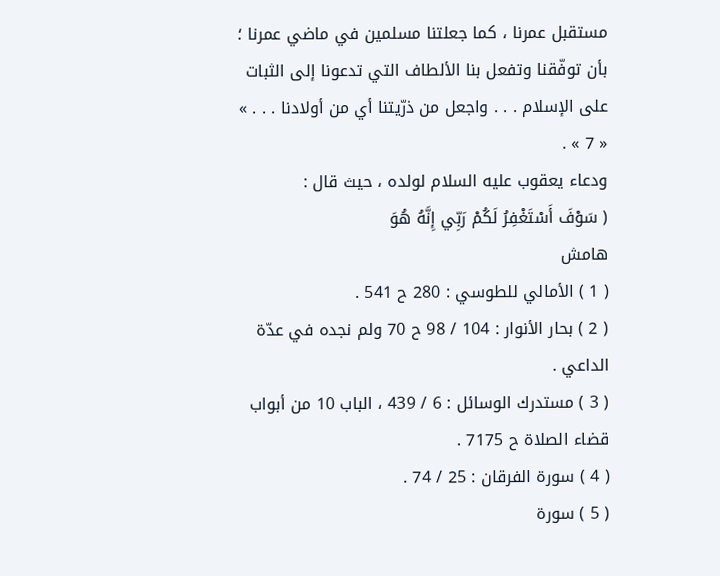مستقبل عمرنا ، كما جعلتنا مسلمين في ماضي عمرنا ؛ بأن توفّقنا وتفعل بنا الألطاف التي تدعونا إلى الثبات على الإسلام . . . واجعل من ذرّيتنا أي من أولادنا . . . » « 7 » .
ودعاء يعقوب عليه السلام لولده ، حيث قال :
( سَوْفَ أَسْتَغْفِرُ لَكُمْ رَبِّي إِنَّهُ هُوَ
هامش
( 1 ) الأمالي للطوسي : 280 ح 541 .
( 2 ) بحار الأنوار : 104 / 98 ح 70 ولم نجده في عدّة الداعي .
( 3 ) مستدرك الوسائل : 6 / 439 ، الباب 10 من أبواب قضاء الصلاة ح 7175 .
( 4 ) سورة الفرقان : 25 / 74 .
( 5 ) سورة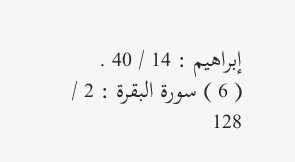إبراهيم : 14 / 40 .
( 6 ) سورة البقرة : 2 / 128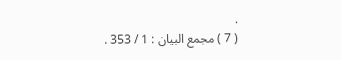.
( 7 ) مجمع البيان : 1 / 353 .